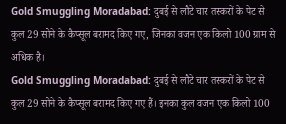Gold Smuggling Moradabad: दुबई से लौटे चार तस्करों के पेट से कुल 29 सोने के कैप्सूल बरामद किए गए, जिनका वजन एक किलो 100 ग्राम से अधिक है।
Gold Smuggling Moradabad: दुबई से लौटे चार तस्करों के पेट से कुल 29 सोने के कैप्सूल बरामद किए गए हैं। इनका कुल वजन एक किलो 100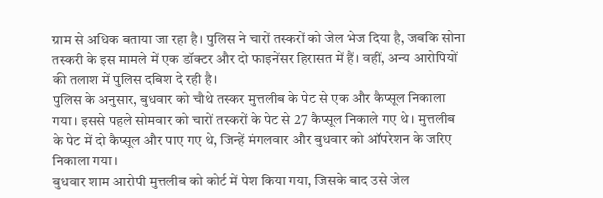ग्राम से अधिक बताया जा रहा है। पुलिस ने चारों तस्करों को जेल भेज दिया है, जबकि सोना तस्करी के इस मामले में एक डॉक्टर और दो फाइनेंसर हिरासत में हैं। वहीं, अन्य आरोपियों की तलाश में पुलिस दबिश दे रही है।
पुलिस के अनुसार, बुधवार को चौथे तस्कर मुत्तलीब के पेट से एक और कैप्सूल निकाला गया। इससे पहले सोमवार को चारों तस्करों के पेट से 27 कैप्सूल निकाले गए थे। मुत्तलीब के पेट में दो कैप्सूल और पाए गए थे, जिन्हें मंगलवार और बुधवार को ऑपरेशन के जरिए निकाला गया।
बुधवार शाम आरोपी मुत्तलीब को कोर्ट में पेश किया गया, जिसके बाद उसे जेल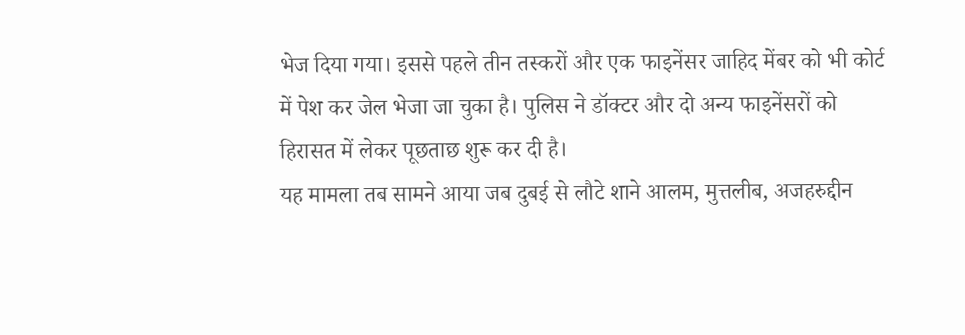भेज दिया गया। इससे पहले तीन तस्करों और एक फाइनेंसर जाहिद मेंबर को भी कोर्ट में पेश कर जेल भेजा जा चुका है। पुलिस ने डॉक्टर और दो अन्य फाइनेंसरों को हिरासत में लेकर पूछताछ शुरू कर दी है।
यह मामला तब सामने आया जब दुबई से लौटे शाने आलम, मुत्तलीब, अजहरुद्दीन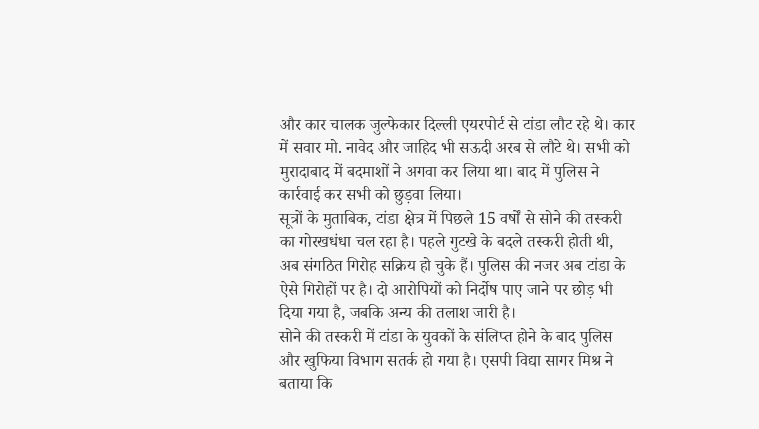और कार चालक जुल्फेकार दिल्ली एयरपोर्ट से टांडा लौट रहे थे। कार में सवार मो. नावेद और जाहिद भी सऊदी अरब से लौटे थे। सभी को मुरादाबाद में बदमाशों ने अगवा कर लिया था। बाद में पुलिस ने कार्रवाई कर सभी को छुड़वा लिया।
सूत्रों के मुताबिक, टांडा क्षेत्र में पिछले 15 वर्षों से सोने की तस्करी का गोरखधंधा चल रहा है। पहले गुटखे के बदले तस्करी होती थी, अब संगठित गिरोह सक्रिय हो चुके हैं। पुलिस की नजर अब टांडा के ऐसे गिरोहों पर है। दो आरोपियों को निर्दोष पाए जाने पर छोड़ भी दिया गया है, जबकि अन्य की तलाश जारी है।
सोने की तस्करी में टांडा के युवकों के संलिप्त होने के बाद पुलिस और खुफिया विभाग सतर्क हो गया है। एसपी विद्या सागर मिश्र ने बताया कि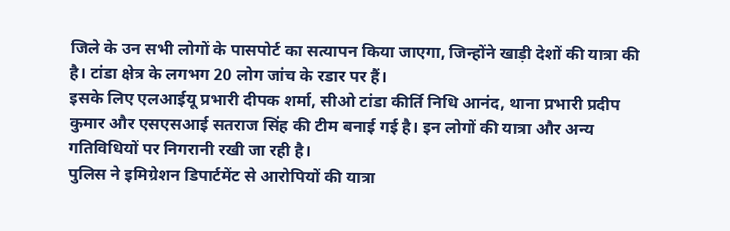जिले के उन सभी लोगों के पासपोर्ट का सत्यापन किया जाएगा, जिन्होंने खाड़ी देशों की यात्रा की है। टांडा क्षेत्र के लगभग 20 लोग जांच के रडार पर हैं।
इसके लिए एलआईयू प्रभारी दीपक शर्मा, सीओ टांडा कीर्ति निधि आनंद, थाना प्रभारी प्रदीप कुमार और एसएसआई सतराज सिंह की टीम बनाई गई है। इन लोगों की यात्रा और अन्य गतिविधियों पर निगरानी रखी जा रही है।
पुलिस ने इमिग्रेशन डिपार्टमेंट से आरोपियों की यात्रा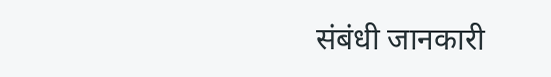संबंधी जानकारी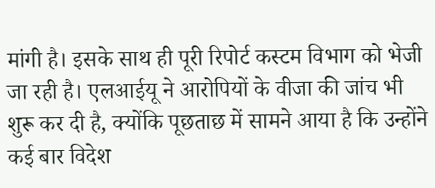मांगी है। इसके साथ ही पूरी रिपोर्ट कस्टम विभाग को भेजी जा रही है। एलआईयू ने आरोपियों के वीजा की जांच भी शुरू कर दी है, क्योंकि पूछताछ में सामने आया है कि उन्होंने कई बार विदेश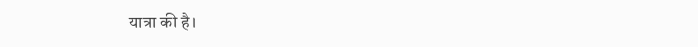यात्रा की है।